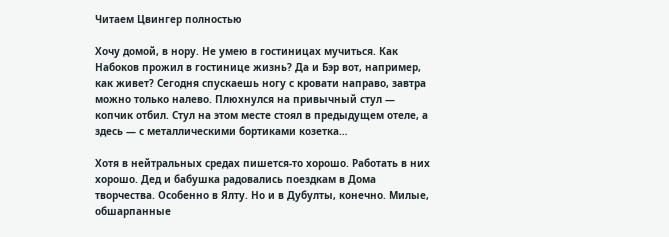Читаем Цвингер полностью

Хочу домой, в нору. Не умею в гостиницах мучиться. Как Набоков прожил в гостинице жизнь? Да и Бэр вот, например, как живет? Сегодня спускаешь ногу с кровати направо, завтра можно только налево. Плюхнулся на привычный стул — копчик отбил. Стул на этом месте стоял в предыдущем отеле, а здесь — с металлическими бортиками козетка…

Хотя в нейтральных средах пишется-то хорошо. Работать в них хорошо. Дед и бабушка радовались поездкам в Дома творчества. Особенно в Ялту. Но и в Дубулты, конечно. Милые, обшарпанные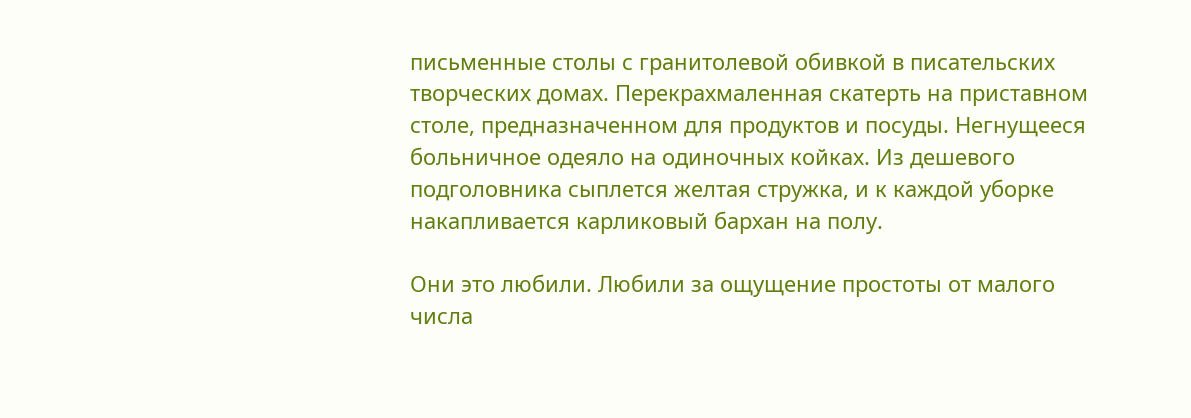письменные столы с гранитолевой обивкой в писательских творческих домах. Перекрахмаленная скатерть на приставном столе, предназначенном для продуктов и посуды. Негнущееся больничное одеяло на одиночных койках. Из дешевого подголовника сыплется желтая стружка, и к каждой уборке накапливается карликовый бархан на полу.

Они это любили. Любили за ощущение простоты от малого числа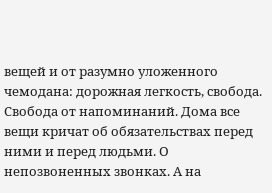вещей и от разумно уложенного чемодана: дорожная легкость, свобода. Свобода от напоминаний. Дома все вещи кричат об обязательствах перед ними и перед людьми. О непозвоненных звонках. А на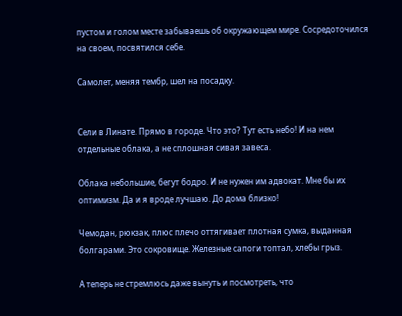пустом и голом месте забываешь об окружающем мире. Сосредоточился на своем, посвятился себе.

Самолет, меняя тембр, шел на посадку.


Сели в Линате. Прямо в городе. Что это? Тут есть небо! И на нем отдельные облака, а не сплошная сивая завеса.

Облака небольшие, бегут бодро. И не нужен им адвокат. Мне бы их оптимизм. Да и я вроде лучшаю. До дома близко!

Чемодан, рюкзак, плюс плечо оттягивает плотная сумка, выданная болгарами. Это сокровище. Железные сапоги топтал, хлебы грыз.

А теперь не стремлюсь даже вынуть и посмотреть, что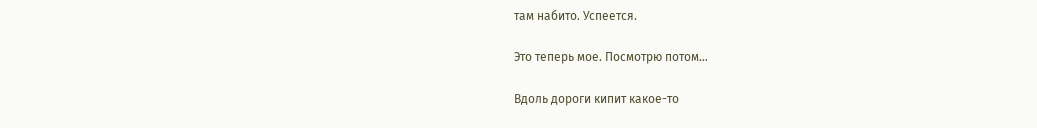там набито. Успеется.

Это теперь мое. Посмотрю потом…

Вдоль дороги кипит какое-то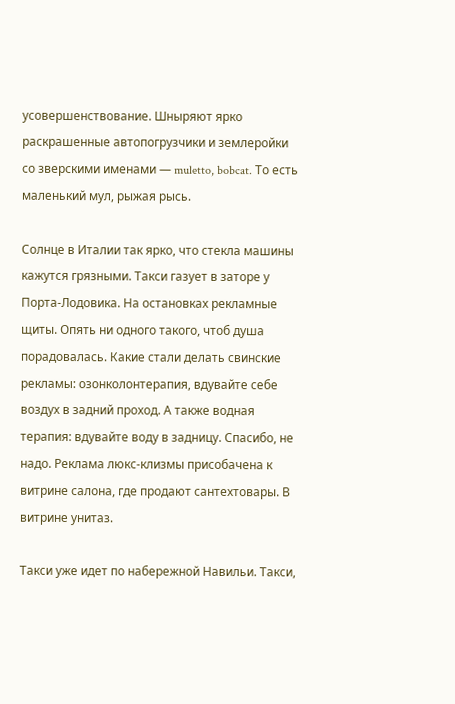усовершенствование. Шныряют ярко раскрашенные автопогрузчики и землеройки со зверскими именами — muletto, bobcat. То есть маленький мул, рыжая рысь.

Солнце в Италии так ярко, что стекла машины кажутся грязными. Такси газует в заторе у Порта-Лодовика. На остановках рекламные щиты. Опять ни одного такого, чтоб душа порадовалась. Какие стали делать свинские рекламы: озонколонтерапия, вдувайте себе воздух в задний проход. А также водная терапия: вдувайте воду в задницу. Спасибо, не надо. Реклама люкс-клизмы присобачена к витрине салона, где продают сантехтовары. В витрине унитаз.

Такси уже идет по набережной Навильи. Такси,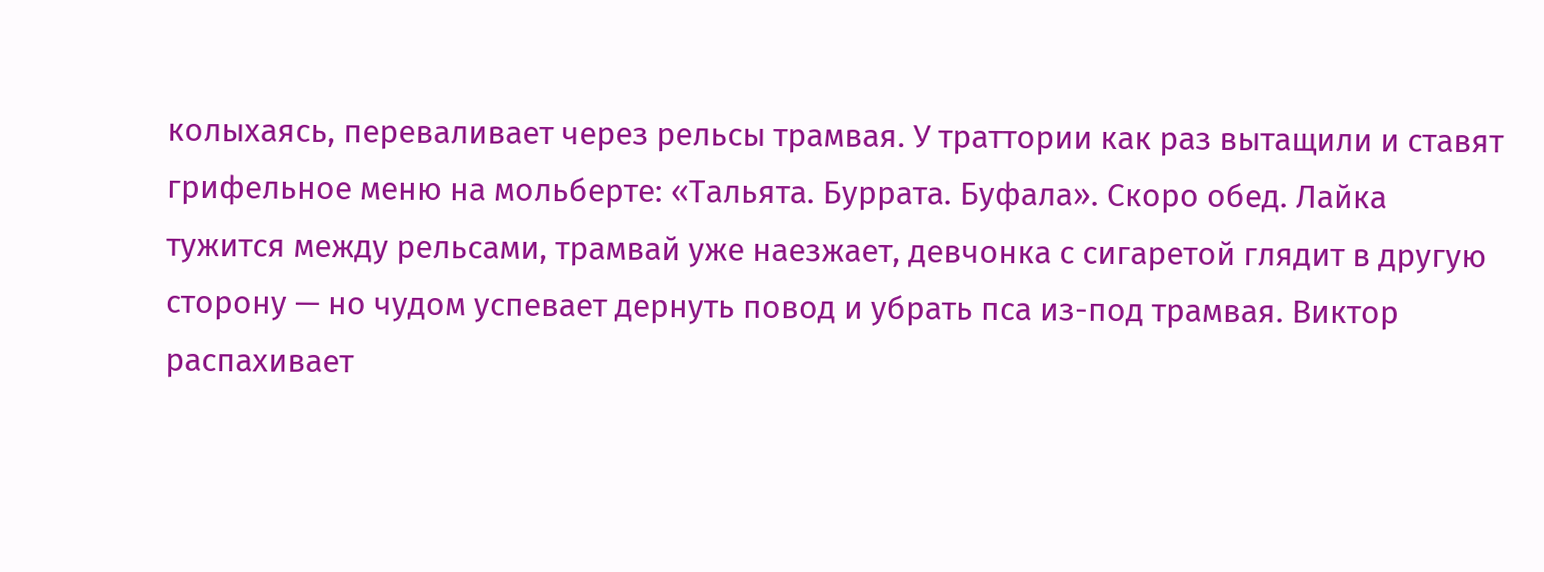колыхаясь, переваливает через рельсы трамвая. У траттории как раз вытащили и ставят грифельное меню на мольберте: «Тальята. Буррата. Буфала». Скоро обед. Лайка тужится между рельсами, трамвай уже наезжает, девчонка с сигаретой глядит в другую сторону — но чудом успевает дернуть повод и убрать пса из-под трамвая. Виктор распахивает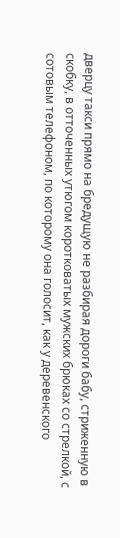дверцу такси прямо на бредущую не разбирая дороги бабу, стриженную в скобку, в отточенных утюгом коротковатых мужских брюках со стрелкой, с сотовым телефоном, по которому она голосит, как у деревенского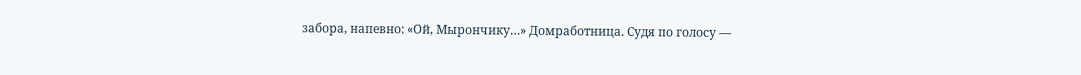забора, напевно: «Ой, Мырончику…» Домработница. Судя по голосу —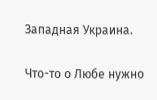Западная Украина.

Что-то о Любе нужно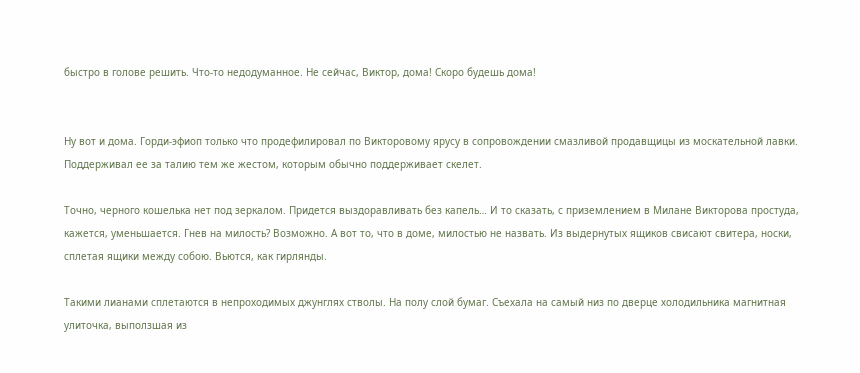быстро в голове решить. Что-то недодуманное. Не сейчас, Виктор, дома! Скоро будешь дома!


Ну вот и дома. Горди-эфиоп только что продефилировал по Викторовому ярусу в сопровождении смазливой продавщицы из москательной лавки. Поддерживал ее за талию тем же жестом, которым обычно поддерживает скелет.

Точно, черного кошелька нет под зеркалом. Придется выздоравливать без капель… И то сказать, с приземлением в Милане Викторова простуда, кажется, уменьшается. Гнев на милость? Возможно. А вот то, что в доме, милостью не назвать. Из выдернутых ящиков свисают свитера, носки, сплетая ящики между собою. Вьются, как гирлянды.

Такими лианами сплетаются в непроходимых джунглях стволы. На полу слой бумаг. Съехала на самый низ по дверце холодильника магнитная улиточка, выползшая из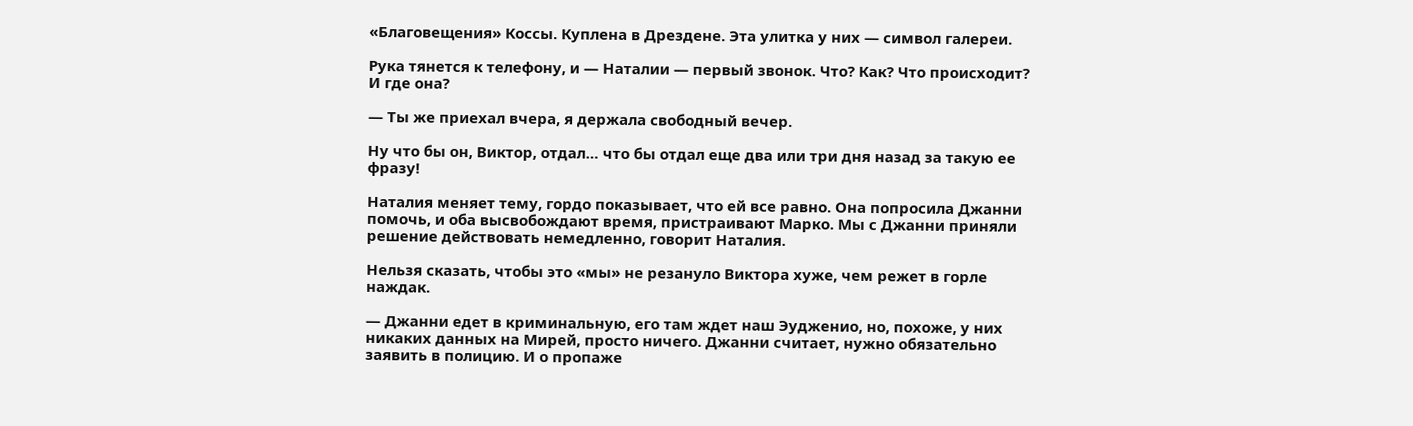«Благовещения» Коссы. Куплена в Дрездене. Эта улитка у них — символ галереи.

Рука тянется к телефону, и — Наталии — первый звонок. Что? Как? Что происходит? И где она?

— Ты же приехал вчера, я держала свободный вечер.

Ну что бы он, Виктор, отдал… что бы отдал еще два или три дня назад за такую ее фразу!

Наталия меняет тему, гордо показывает, что ей все равно. Она попросила Джанни помочь, и оба высвобождают время, пристраивают Марко. Мы с Джанни приняли решение действовать немедленно, говорит Наталия.

Нельзя сказать, чтобы это «мы» не резануло Виктора хуже, чем режет в горле наждак.

— Джанни едет в криминальную, его там ждет наш Эудженио, но, похоже, у них никаких данных на Мирей, просто ничего. Джанни считает, нужно обязательно заявить в полицию. И о пропаже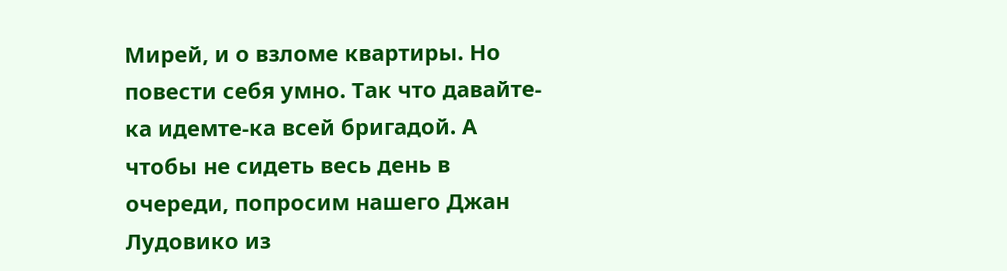Мирей, и о взломе квартиры. Но повести себя умно. Так что давайте-ка идемте-ка всей бригадой. А чтобы не сидеть весь день в очереди, попросим нашего Джан Лудовико из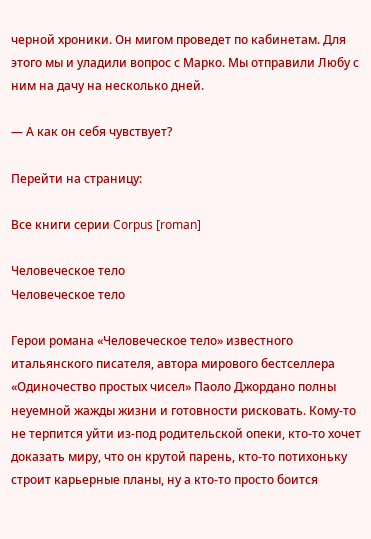черной хроники. Он мигом проведет по кабинетам. Для этого мы и уладили вопрос с Марко. Мы отправили Любу с ним на дачу на несколько дней.

— А как он себя чувствует?

Перейти на страницу:

Все книги серии Corpus [roman]

Человеческое тело
Человеческое тело

Герои романа «Человеческое тело» известного итальянского писателя, автора мирового бестселлера «Одиночество простых чисел» Паоло Джордано полны неуемной жажды жизни и готовности рисковать. Кому-то не терпится уйти из-под родительской опеки, кто-то хочет доказать миру, что он крутой парень, кто-то потихоньку строит карьерные планы, ну а кто-то просто боится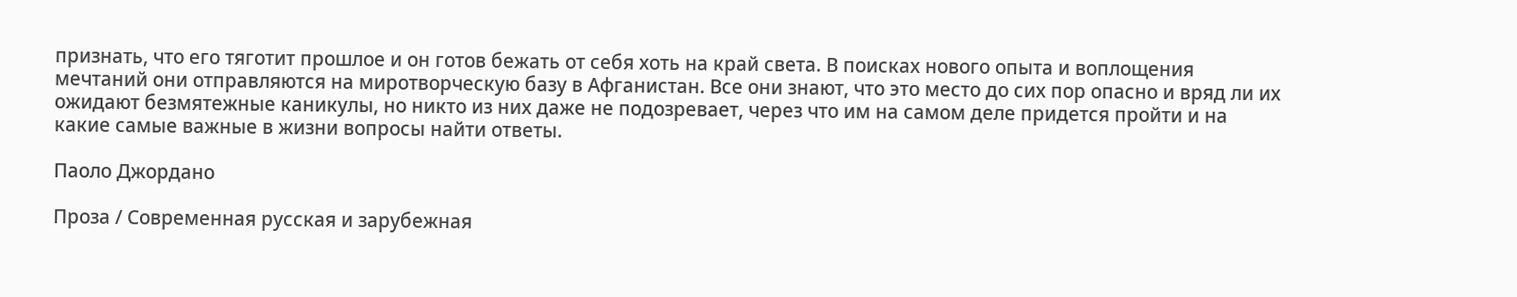признать, что его тяготит прошлое и он готов бежать от себя хоть на край света. В поисках нового опыта и воплощения мечтаний они отправляются на миротворческую базу в Афганистан. Все они знают, что это место до сих пор опасно и вряд ли их ожидают безмятежные каникулы, но никто из них даже не подозревает, через что им на самом деле придется пройти и на какие самые важные в жизни вопросы найти ответы.

Паоло Джордано

Проза / Современная русская и зарубежная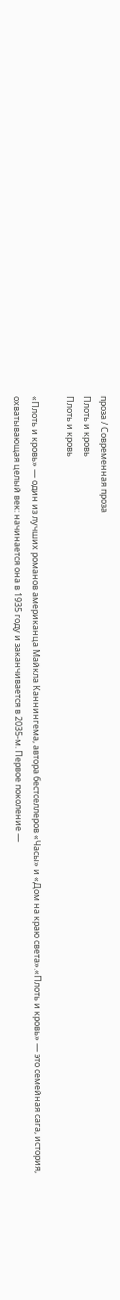проза / Современная проза
Плоть и кровь
Плоть и кровь

«Плоть и кровь» — один из лучших романов американца Майкла Каннингема, автора бестселлеров «Часы» и «Дом на краю света».«Плоть и кровь» — это семейная сага, история, охватывающая целый век: начинается она в 1935 году и заканчивается в 2035-м. Первое поколение —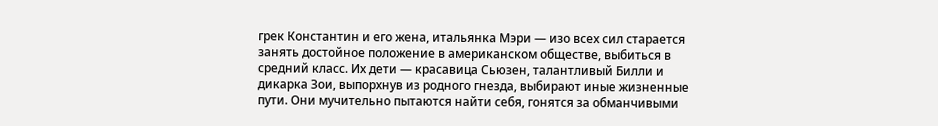грек Константин и его жена, итальянка Мэри — изо всех сил старается занять достойное положение в американском обществе, выбиться в средний класс. Их дети — красавица Сьюзен, талантливый Билли и дикарка Зои, выпорхнув из родного гнезда, выбирают иные жизненные пути. Они мучительно пытаются найти себя, гонятся за обманчивыми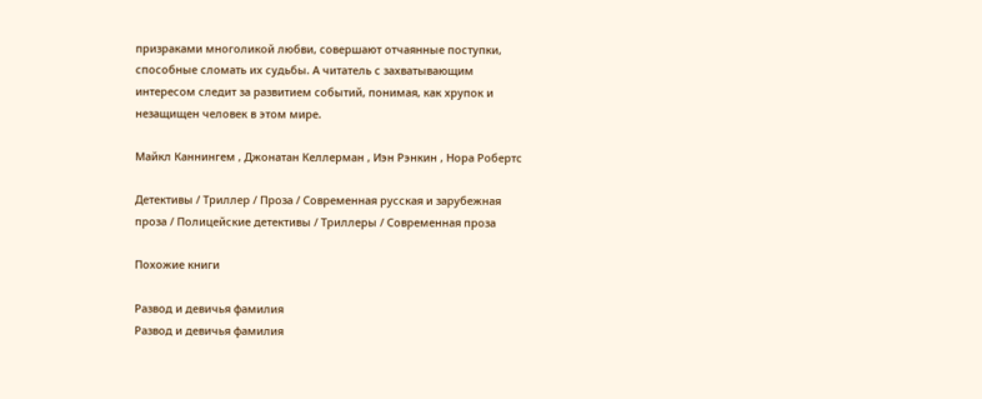призраками многоликой любви, совершают отчаянные поступки, способные сломать их судьбы. А читатель с захватывающим интересом следит за развитием событий, понимая, как хрупок и незащищен человек в этом мире.

Майкл Каннингем , Джонатан Келлерман , Иэн Рэнкин , Нора Робертс

Детективы / Триллер / Проза / Современная русская и зарубежная проза / Полицейские детективы / Триллеры / Современная проза

Похожие книги

Развод и девичья фамилия
Развод и девичья фамилия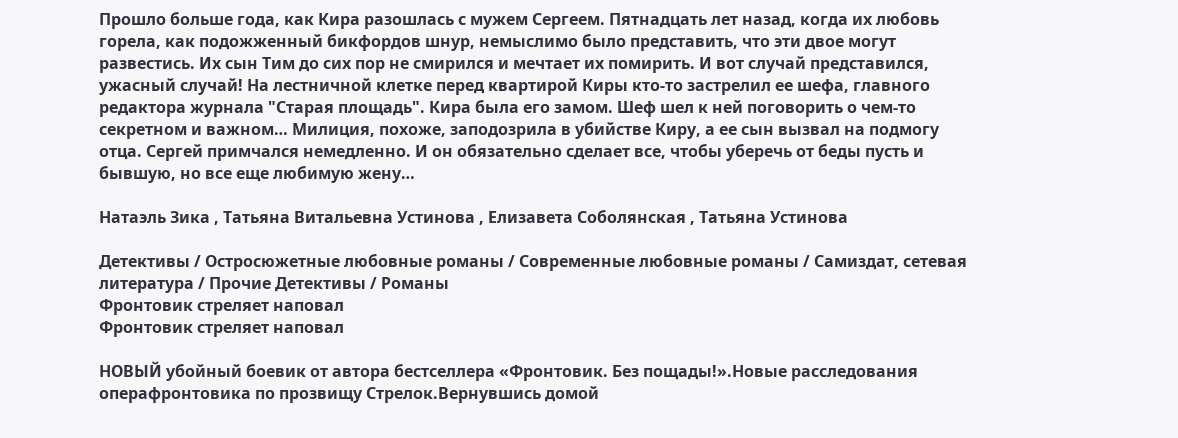Прошло больше года, как Кира разошлась с мужем Сергеем. Пятнадцать лет назад, когда их любовь горела, как подожженный бикфордов шнур, немыслимо было представить, что эти двое могут развестись. Их сын Тим до сих пор не смирился и мечтает их помирить. И вот случай представился, ужасный случай! На лестничной клетке перед квартирой Киры кто-то застрелил ее шефа, главного редактора журнала "Старая площадь". Кира была его замом. Шеф шел к ней поговорить о чем-то секретном и важном… Милиция, похоже, заподозрила в убийстве Киру, а ее сын вызвал на подмогу отца. Сергей примчался немедленно. И он обязательно сделает все, чтобы уберечь от беды пусть и бывшую, но все еще любимую жену…

Натаэль Зика , Татьяна Витальевна Устинова , Елизавета Соболянская , Татьяна Устинова

Детективы / Остросюжетные любовные романы / Современные любовные романы / Самиздат, сетевая литература / Прочие Детективы / Романы
Фронтовик стреляет наповал
Фронтовик стреляет наповал

НОВЫЙ убойный боевик от автора бестселлера «Фронтовик. Без пощады!».Новые расследования операфронтовика по прозвищу Стрелок.Вернувшись домой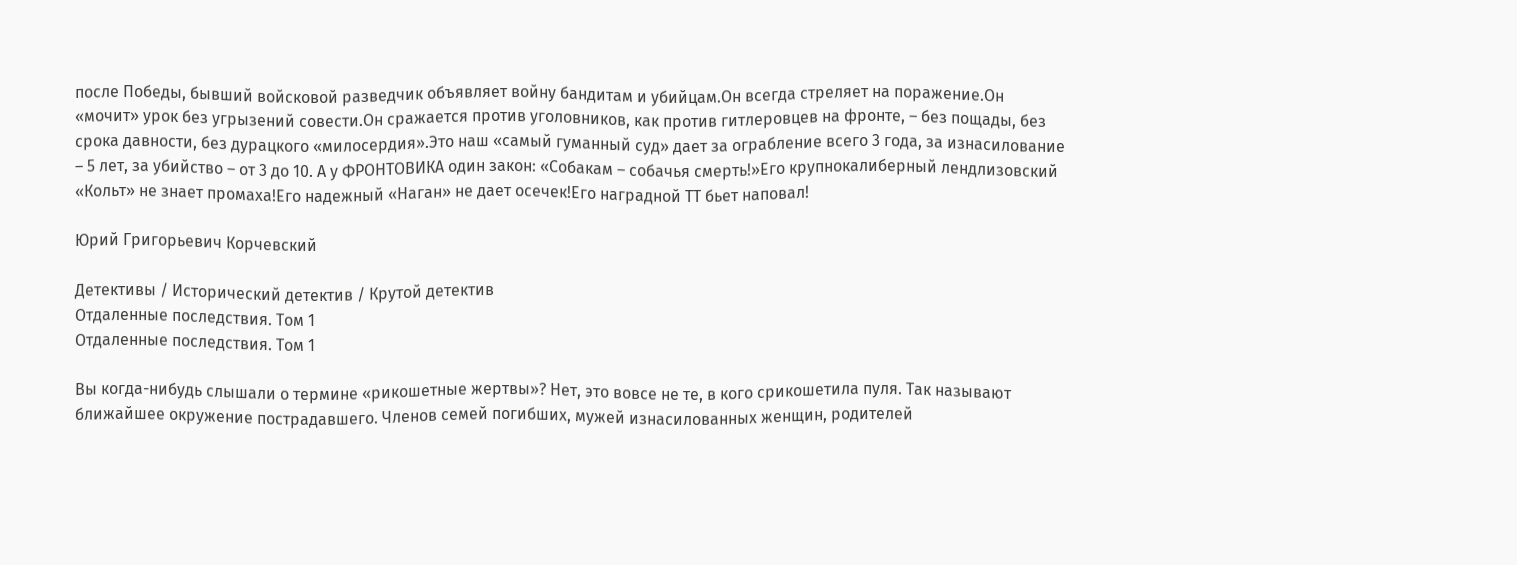после Победы, бывший войсковой разведчик объявляет войну бандитам и убийцам.Он всегда стреляет на поражение.Он «мочит» урок без угрызений совести.Он сражается против уголовников, как против гитлеровцев на фронте, – без пощады, без срока давности, без дурацкого «милосердия».Это наш «самый гуманный суд» дает за ограбление всего 3 года, за изнасилование – 5 лет, за убийство – от 3 до 10. А у ФРОНТОВИКА один закон: «Собакам – собачья смерть!»Его крупнокалиберный лендлизовский «Кольт» не знает промаха!Его надежный «Наган» не дает осечек!Его наградной ТТ бьет наповал!

Юрий Григорьевич Корчевский

Детективы / Исторический детектив / Крутой детектив
Отдаленные последствия. Том 1
Отдаленные последствия. Том 1

Вы когда-нибудь слышали о термине «рикошетные жертвы»? Нет, это вовсе не те, в кого срикошетила пуля. Так называют ближайшее окружение пострадавшего. Членов семей погибших, мужей изнасилованных женщин, родителей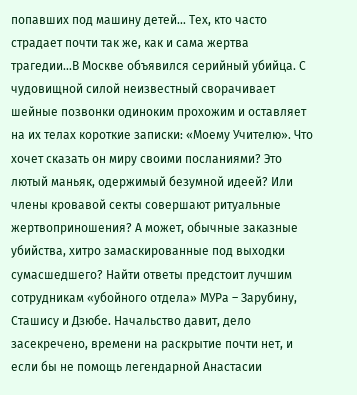попавших под машину детей… Тех, кто часто страдает почти так же, как и сама жертва трагедии…В Москве объявился серийный убийца. С чудовищной силой неизвестный сворачивает шейные позвонки одиноким прохожим и оставляет на их телах короткие записки: «Моему Учителю». Что хочет сказать он миру своими посланиями? Это лютый маньяк, одержимый безумной идеей? Или члены кровавой секты совершают ритуальные жертвоприношения? А может, обычные заказные убийства, хитро замаскированные под выходки сумасшедшего? Найти ответы предстоит лучшим сотрудникам «убойного отдела» МУРа – Зарубину, Сташису и Дзюбе. Начальство давит, дело засекречено, времени на раскрытие почти нет, и если бы не помощь легендарной Анастасии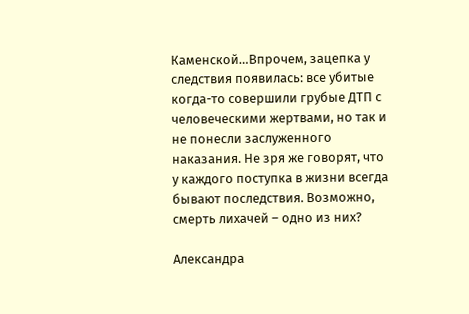Каменской…Впрочем, зацепка у следствия появилась: все убитые когда-то совершили грубые ДТП с человеческими жертвами, но так и не понесли заслуженного наказания. Не зря же говорят, что у каждого поступка в жизни всегда бывают последствия. Возможно, смерть лихачей – одно из них?

Александра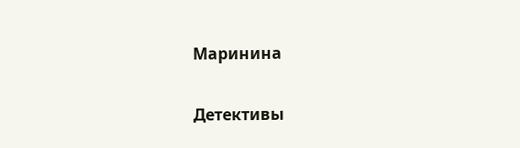Маринина

Детективы